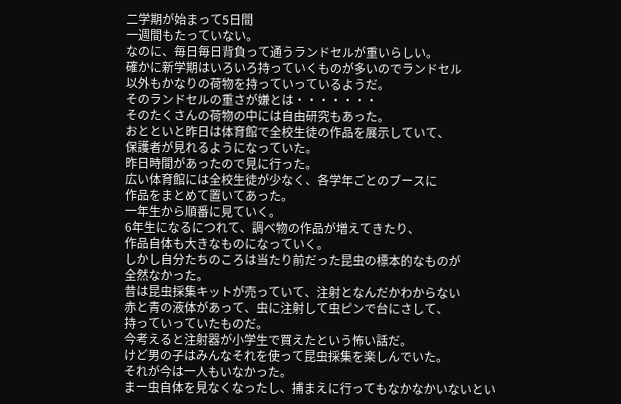二学期が始まって5日間
一週間もたっていない。
なのに、毎日毎日背負って通うランドセルが重いらしい。
確かに新学期はいろいろ持っていくものが多いのでランドセル
以外もかなりの荷物を持っていっているようだ。
そのランドセルの重さが嫌とは・・・・・・・
そのたくさんの荷物の中には自由研究もあった。
おとといと昨日は体育館で全校生徒の作品を展示していて、
保護者が見れるようになっていた。
昨日時間があったので見に行った。
広い体育館には全校生徒が少なく、各学年ごとのブースに
作品をまとめて置いてあった。
一年生から順番に見ていく。
6年生になるにつれて、調べ物の作品が増えてきたり、
作品自体も大きなものになっていく。
しかし自分たちのころは当たり前だった昆虫の標本的なものが
全然なかった。
昔は昆虫採集キットが売っていて、注射となんだかわからない
赤と青の液体があって、虫に注射して虫ピンで台にさして、
持っていっていたものだ。
今考えると注射器が小学生で買えたという怖い話だ。
けど男の子はみんなそれを使って昆虫採集を楽しんでいた。
それが今は一人もいなかった。
まー虫自体を見なくなったし、捕まえに行ってもなかなかいないとい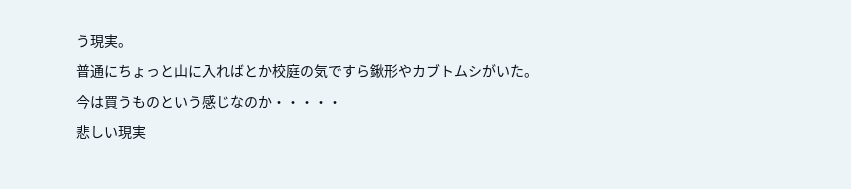う現実。
普通にちょっと山に入ればとか校庭の気ですら鍬形やカブトムシがいた。
今は買うものという感じなのか・・・・・
悲しい現実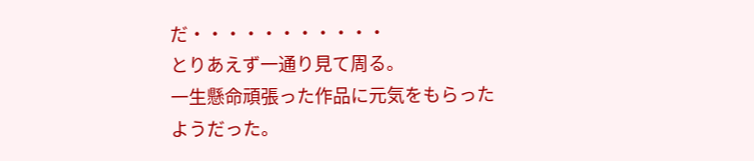だ・・・・・・・・・・・
とりあえず一通り見て周る。
一生懸命頑張った作品に元気をもらったようだった。